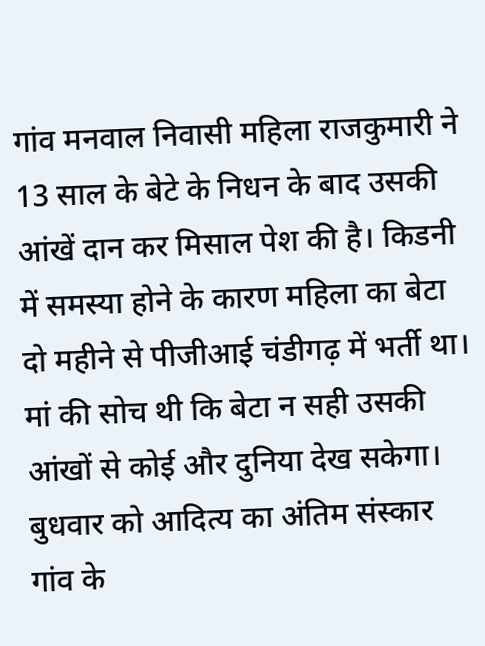गांव मनवाल निवासी महिला राजकुमारी ने 13 साल के बेटे के निधन के बाद उसकी आंखें दान कर मिसाल पेश की है। किडनी में समस्या होने के कारण महिला का बेटा दो महीने से पीजीआई चंडीगढ़ में भर्ती था। मां की सोच थी कि बेटा न सही उसकी आंखों से कोई और दुनिया देख सकेगा। बुधवार को आदित्य का अंतिम संस्कार गांव के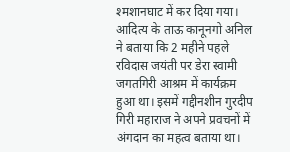श्मशानघाट में कर दिया गया।
आदित्य के ताऊ कानूनगो अनिल ने बताया कि 2 महीने पहले रविदास जयंती पर डेरा स्वामी जगतगिरी आश्रम में कार्यक्रम हुआ था। इसमें गद्दीनशीन गुरदीप गिरी महाराज ने अपने प्रवचनों में अंगदान का महत्व बताया था।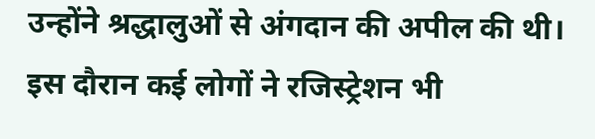उन्होंने श्रद्धालुओं से अंगदान की अपील की थी। इस दौरान कई लोगों ने रजिस्ट्रेशन भी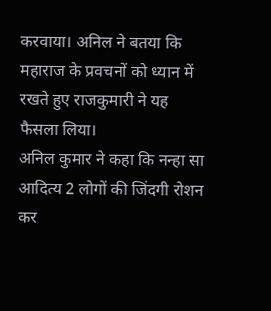करवाया। अनिल ने बतया कि महाराज के प्रवचनों को ध्यान में रखते हुए राजकुमारी ने यह फैसला लिया।
अनिल कुमार ने कहा कि नन्हा सा आदित्य 2 लोगों की जिंदगी रोशन कर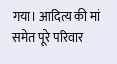गया। आदित्य की मां समेत पूरे परिवार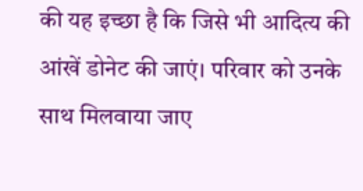की यह इच्छा है कि जिसे भी आदित्य की आंखें डोनेट की जाएं। परिवार को उनके साथ मिलवाया जाए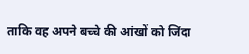ताकि वह अपने बच्चे की आंखों को जिंदा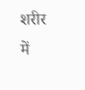शरीर में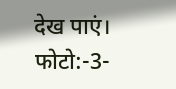देख पाएं।
फोटो:-3-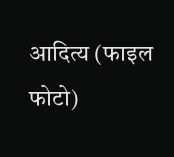आदित्य (फाइल फोटो)